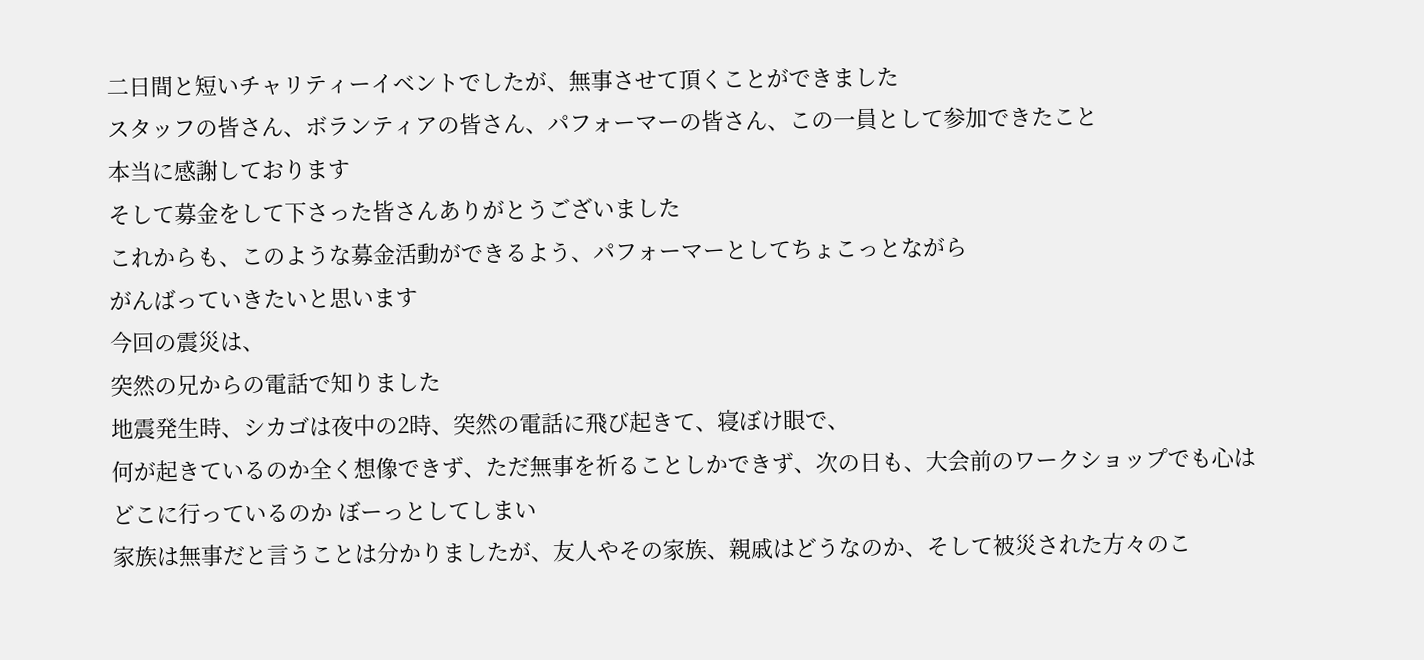二日間と短いチャリティーイベントでしたが、無事させて頂くことができました
スタッフの皆さん、ボランティアの皆さん、パフォーマーの皆さん、この一員として参加できたこと
本当に感謝しております
そして募金をして下さった皆さんありがとうございました
これからも、このような募金活動ができるよう、パフォーマーとしてちょこっとながら
がんばっていきたいと思います
今回の震災は、
突然の兄からの電話で知りました
地震発生時、シカゴは夜中の2時、突然の電話に飛び起きて、寝ぼけ眼で、
何が起きているのか全く想像できず、ただ無事を祈ることしかできず、次の日も、大会前のワークショップでも心はどこに行っているのか ぼーっとしてしまい
家族は無事だと言うことは分かりましたが、友人やその家族、親戚はどうなのか、そして被災された方々のこ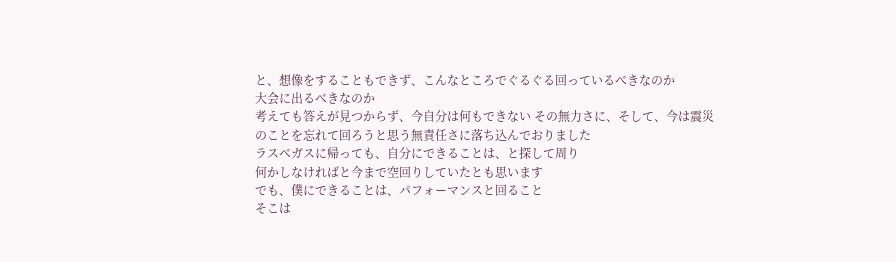と、想像をすることもできず、こんなところでぐるぐる回っているべきなのか
大会に出るべきなのか
考えても答えが見つからず、今自分は何もできない その無力さに、そして、今は震災のことを忘れて回ろうと思う無責任さに落ち込んでおりました
ラスベガスに帰っても、自分にできることは、と探して周り
何かしなければと今まで空回りしていたとも思います
でも、僕にできることは、パフォーマンスと回ること
そこは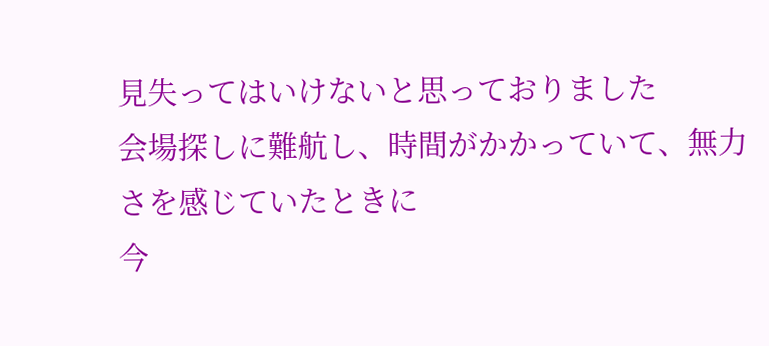見失ってはいけないと思っておりました
会場探しに難航し、時間がかかっていて、無力さを感じていたときに
今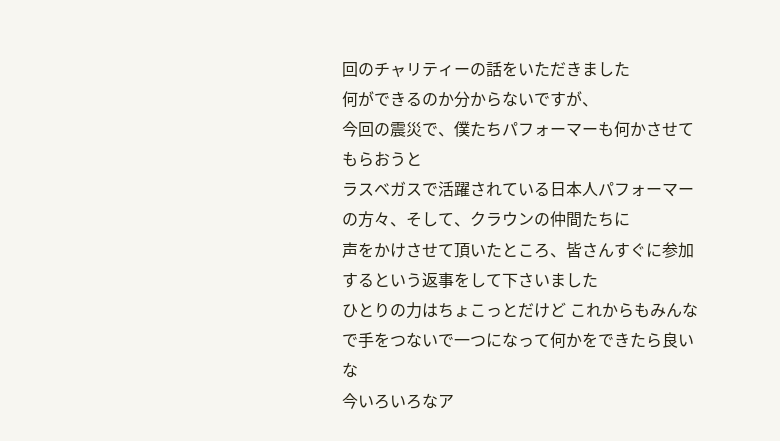回のチャリティーの話をいただきました
何ができるのか分からないですが、
今回の震災で、僕たちパフォーマーも何かさせてもらおうと
ラスベガスで活躍されている日本人パフォーマーの方々、そして、クラウンの仲間たちに
声をかけさせて頂いたところ、皆さんすぐに参加するという返事をして下さいました
ひとりの力はちょこっとだけど これからもみんなで手をつないで一つになって何かをできたら良いな
今いろいろなア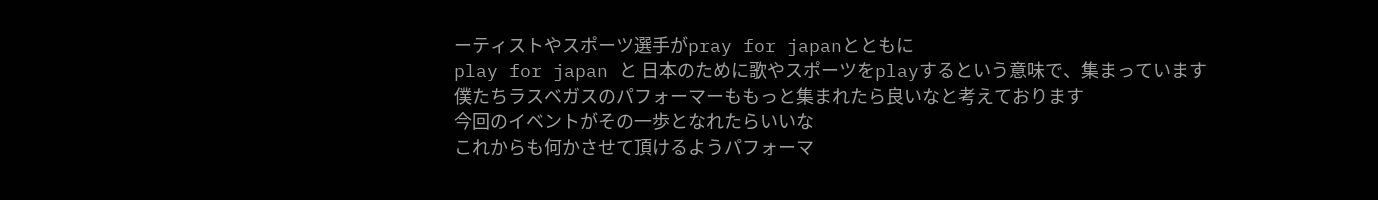ーティストやスポーツ選手がpray for japanとともに
play for japan と 日本のために歌やスポーツをplayするという意味で、集まっています
僕たちラスベガスのパフォーマーももっと集まれたら良いなと考えております
今回のイベントがその一歩となれたらいいな
これからも何かさせて頂けるようパフォーマ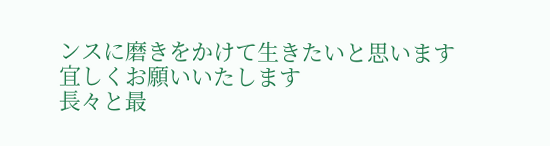ンスに磨きをかけて生きたいと思います
宜しくお願いいたします
長々と最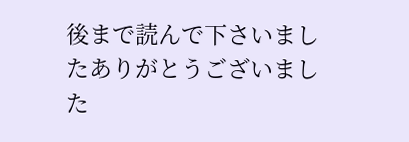後まで読んで下さいましたありがとうございました